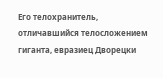Его телохранитель, отличавшийся телосложением гиганта, евразиец Дворецки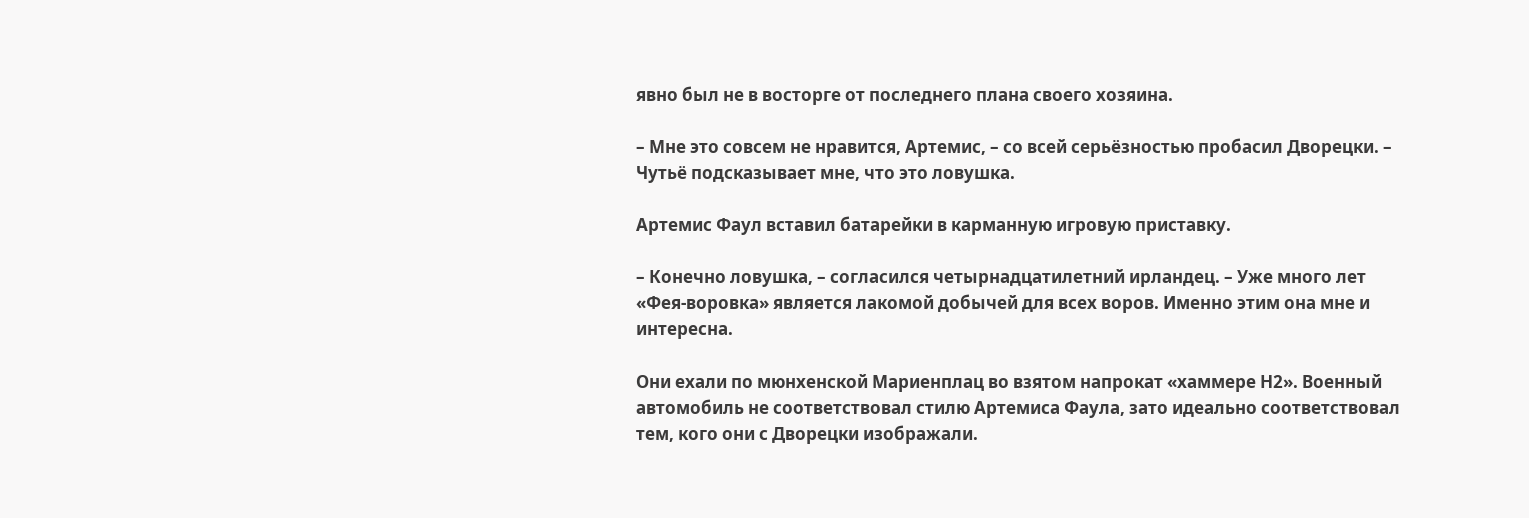явно был не в восторге от последнего плана своего хозяина.

– Мне это совсем не нравится, Артемис, – со всей серьёзностью пробасил Дворецки. – Чутьё подсказывает мне, что это ловушка.

Артемис Фаул вставил батарейки в карманную игровую приставку.

– Конечно ловушка, – согласился четырнадцатилетний ирландец. – Уже много лет «Фея-воровка» является лакомой добычей для всех воров. Именно этим она мне и интересна.

Они ехали по мюнхенской Мариенплац во взятом напрокат «хаммере Н2». Военный автомобиль не соответствовал стилю Артемиса Фаула, зато идеально соответствовал тем, кого они с Дворецки изображали.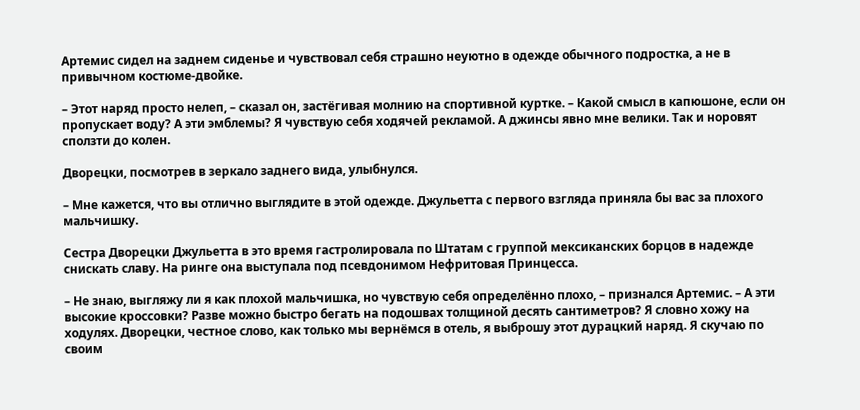Артемис сидел на заднем сиденье и чувствовал себя страшно неуютно в одежде обычного подростка, а не в привычном костюме-двойке.

– Этот наряд просто нелеп, – сказал он, застёгивая молнию на спортивной куртке. – Какой смысл в капюшоне, если он пропускает воду? А эти эмблемы? Я чувствую себя ходячей рекламой. А джинсы явно мне велики. Так и норовят сползти до колен.

Дворецки, посмотрев в зеркало заднего вида, улыбнулся.

– Мне кажется, что вы отлично выглядите в этой одежде. Джульетта с первого взгляда приняла бы вас за плохого мальчишку.

Сестра Дворецки Джульетта в это время гастролировала по Штатам с группой мексиканских борцов в надежде снискать славу. На ринге она выступала под псевдонимом Нефритовая Принцесса.

– Не знаю, выгляжу ли я как плохой мальчишка, но чувствую себя определённо плохо, – признался Артемис. – А эти высокие кроссовки? Разве можно быстро бегать на подошвах толщиной десять сантиметров? Я словно хожу на ходулях. Дворецки, честное слово, как только мы вернёмся в отель, я выброшу этот дурацкий наряд. Я скучаю по своим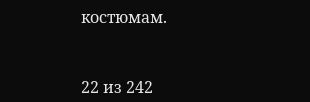костюмам.



22 из 242